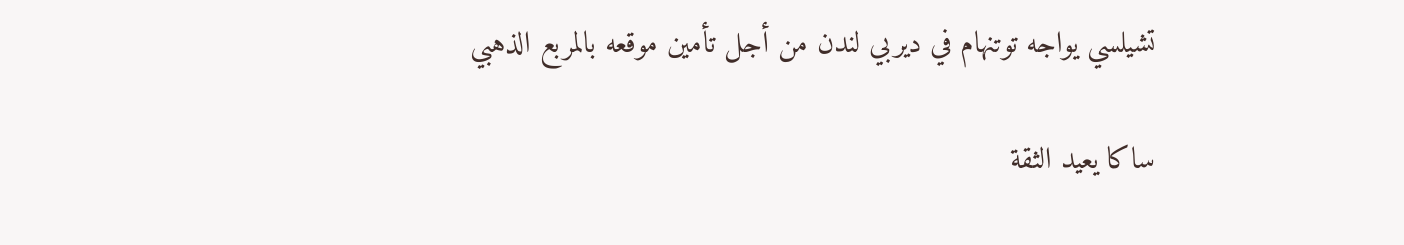تشيلسي يواجه توتنهام في ديربي لندن من أجل تأمين موقعه بالمربع الذهبي

ساكا يعيد الثقة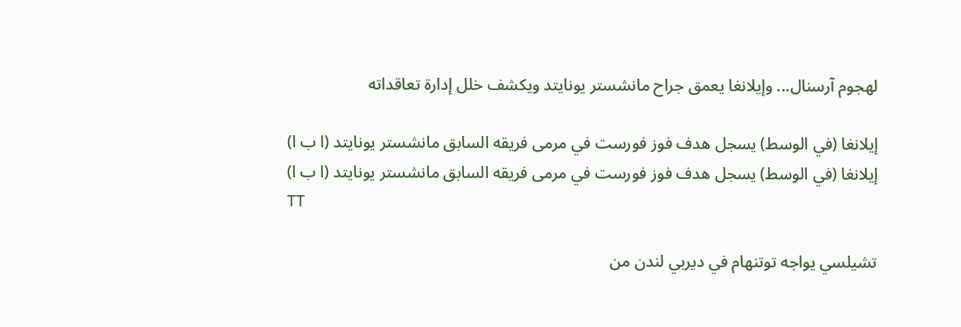لهجوم آرسنال... وإيلانغا يعمق جراح مانشستر يونايتد ويكشف خلل إدارة تعاقداته

إيلانغا (في الوسط) يسجل هدف فوز فورست في مرمى فريقه السابق مانشستر يونايتد (ا ب ا)
إيلانغا (في الوسط) يسجل هدف فوز فورست في مرمى فريقه السابق مانشستر يونايتد (ا ب ا)
TT

تشيلسي يواجه توتنهام في ديربي لندن من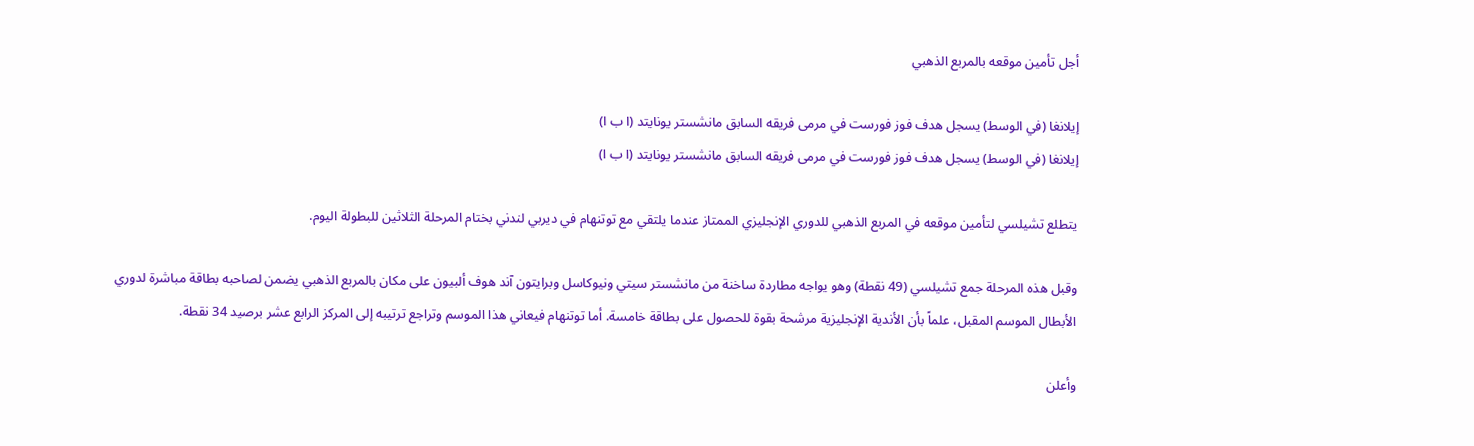أجل تأمين موقعه بالمربع الذهبي

إيلانغا (في الوسط) يسجل هدف فوز فورست في مرمى فريقه السابق مانشستر يونايتد (ا ب ا)
إيلانغا (في الوسط) يسجل هدف فوز فورست في مرمى فريقه السابق مانشستر يونايتد (ا ب ا)

يتطلع تشيلسي لتأمين موقعه في المربع الذهبي للدوري الإنجليزي الممتاز عندما يلتقي مع توتنهام في ديربي لندني بختام المرحلة الثلاثين للبطولة اليوم.

وقبل هذه المرحلة جمع تشيلسي (49 نقطة) وهو يواجه مطاردة ساخنة من مانشستر سيتي ونيوكاسل وبرايتون آند هوف ألبيون على مكان بالمربع الذهبي يضمن لصاحبه بطاقة مباشرة لدوري الأبطال الموسم المقبل، علماً بأن الأندية الإنجليزية مرشحة بقوة للحصول على بطاقة خامسة. أما توتنهام فيعاني هذا الموسم وتراجع ترتيبه إلى المركز الرابع عشر برصيد 34 نقطة.

وأعلن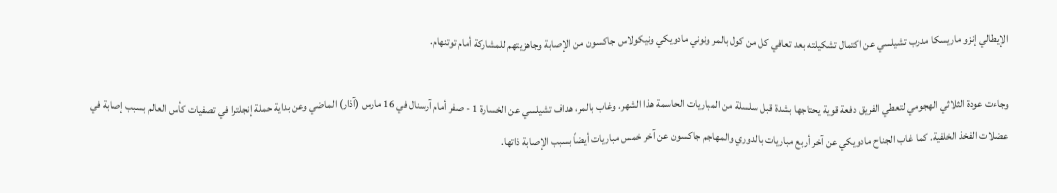الإيطالي إنزو ماريسكا مدرب تشيلسي عن اكتمال تشكيلته بعد تعافي كل من كول بالمر ونوني مادويكي ونيكولاس جاكسون من الإصابة وجاهزيتهم للمشاركة أمام توتنهام.

وجاءت عودة الثلاثي الهجومي لتعطي الفريق دفعة قوية يحتاجها بشدة قبل سلسلة من المباريات الحاسمة هذا الشهر. وغاب بالمر، هداف تشيلسي عن الخسارة 1 - صفر أمام آرسنال في 16 مارس (آذار) الماضي وعن بداية حملة إنجلترا في تصفيات كأس العالم بسبب إصابة في عضلات الفخذ الخلفية. كما غاب الجناح مادويكي عن آخر أربع مباريات بالدوري والمهاجم جاكسون عن آخر خمس مباريات أيضاً بسبب الإصابة ذاتها.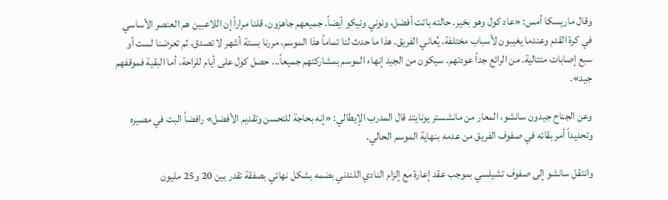وقال ماريسكا أمس: «عاد كول وهو بخير. حالته باتت أفضل، ونوني ونيكو أيضاً. جميعهم جاهزون، قلنا مراراً إن اللاعبين هم العنصر الأساسي في كرة القدم وعندما يغيبون لأسباب مختلفة، يُعاني الفريق. هذا ما حدث لنا تماماً هذا الموسم، مررنا بستة أشهر لا تصدق، ثم تعرضنا لست أو سبع إصابات متتالية. من الرائع جداً عودتهم. سيكون من الجيد إنهاء الموسم بمشاركتهم جميعاً... حصل كول على أيام للراحة، أما البقية فموقفهم جيد».

وعن الجناح جيدون سانشو، المعار من مانشستر يونايتد قال المدرب الإيطالي: «إنه بحاجة للتحسن وتقديم الأفضل» رافضاً البت في مصيره وتحديداً أمر بقائه في صفوف الفريق من عدمه بنهاية الموسم الحالي.

وانتقل سانشو إلى صفوف تشيلسي بموجب عقد إعارة مع إلزام النادي اللندني بضمه بشكل نهائي بصفقة تقدر بين 20 و25 مليون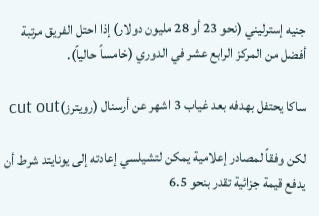جنيه إسترليني (نحو 23 أو 28 مليون دولار) إذا احتل الفريق مرتبة أفضل من المركز الرابع عشر في الدوري (خامساً حالياً).

ساكا يحتفل بهدفه بعد غياب 3 اشهر عن أرسنال (رويترز)cut out

لكن وفقاً لمصادر إعلامية يمكن لتشيلسي إعادته إلى يونايتد شرط أن يدفع قيمة جزائية تقدر بنحو 6.5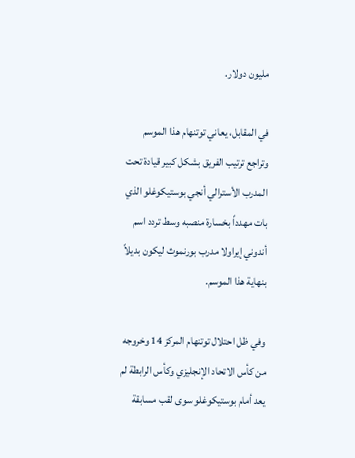مليون دولار.

في المقابل، يعاني توتنهام هذا الموسم وتراجع ترتيب الفريق بشكل كبير قيادة تحت المدرب الأسترالي أنجي بوستيكوغلو الذي بات مهدداً بخسارة منصبه وسط تردد اسم أندوني إيراولا مدرب بورنموث ليكون بديلاً بنهاية هذا الموسم.

وفي ظل احتلال توتنهام المركز 14 وخروجه من كأس الاتحاد الإنجليزي وكأس الرابطة لم يعد أمام بوستيكوغلو سوى لقب مسابقة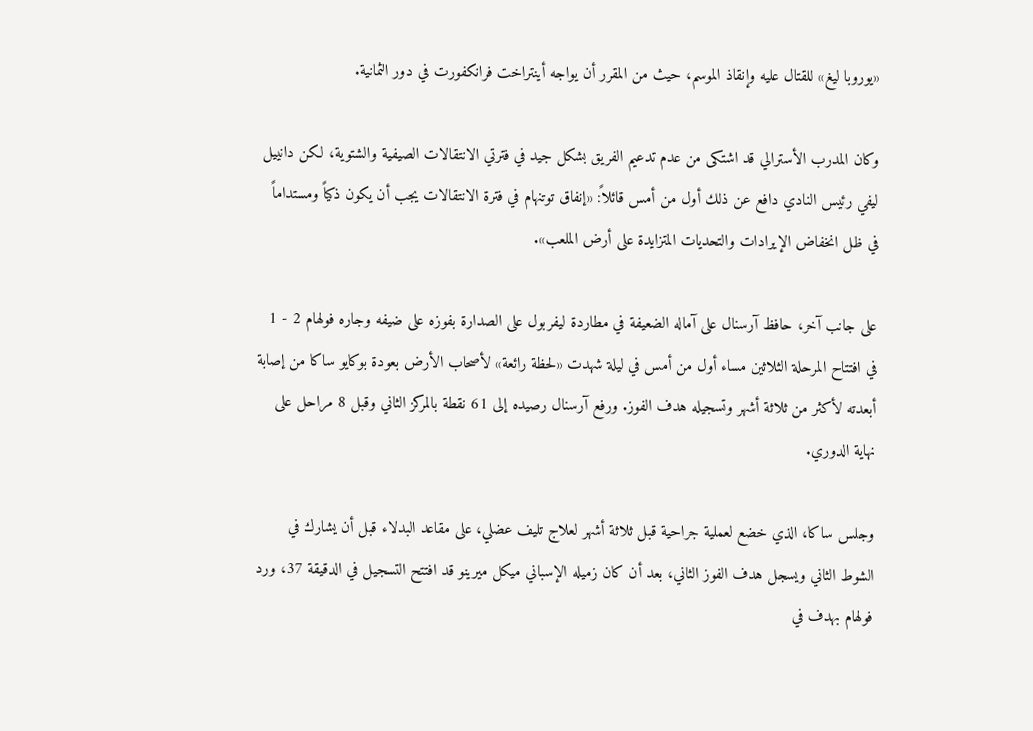«يوروبا ليغ» للقتال عليه وإنقاذ الموسم، حيث من المقرر أن يواجه أينتراخت فرانكفورت في دور الثمانية.

وكان المدرب الأسترالي قد اشتكى من عدم تدعيم الفريق بشكل جيد في فترتي الانتقالات الصيفية والشتوية، لكن دانييل ليفي رئيس النادي دافع عن ذلك أول من أمس قائلاً: «إنفاق توتنهام في فترة الانتقالات يجب أن يكون ذكياً ومستداماً في ظل انخفاض الإيرادات والتحديات المتزايدة على أرض الملعب».

على جانب آخر، حافظ آرسنال على آماله الضعيفة في مطاردة ليفربول على الصدارة بفوزه على ضيفه وجاره فولهام 2 - 1 في افتتاح المرحلة الثلاثين مساء أول من أمس في ليلة شهدت «لحظة رائعة» لأصحاب الأرض بعودة بوكايو ساكا من إصابة أبعدته لأكثر من ثلاثة أشهر وتسجيله هدف الفوز. ورفع آرسنال رصيده إلى 61 نقطة بالمركز الثاني وقبل 8 مراحل على نهاية الدوري.

وجلس ساكا، الذي خضع لعملية جراحية قبل ثلاثة أشهر لعلاج تليف عضلي، على مقاعد البدلاء قبل أن يشارك في الشوط الثاني ويسجل هدف الفوز الثاني، بعد أن كان زميله الإسباني ميكل ميرينو قد افتتح التسجيل في الدقيقة 37، ورد فولهام بهدف في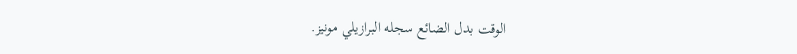الوقت بدل الضائع سجله البرازيلي مونيز.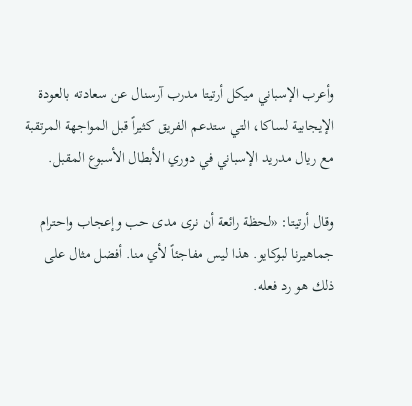وأعرب الإسباني ميكل أرتيتا مدرب آرسنال عن سعادته بالعودة الإيجابية لساكا، التي ستدعم الفريق كثيراً قبل المواجهة المرتقبة مع ريال مدريد الإسباني في دوري الأبطال الأسبوع المقبل.

وقال أرتيتا: «لحظة رائعة أن نرى مدى حب وإعجاب واحترام جماهيرنا لبوكايو. هذا ليس مفاجئاً لأي منا. أفضل مثال على ذلك هو رد فعله.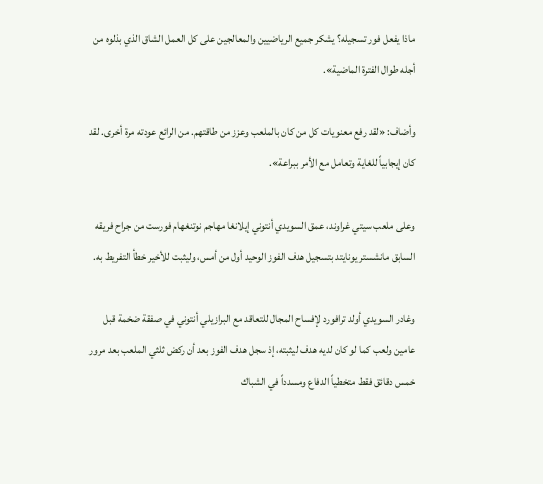ماذا يفعل فور تسجيله؟ يشكر جميع الرياضيين والمعالجين على كل العمل الشاق الذي بذلوه من أجله طوال الفترة الماضية».

وأضاف: «لقد رفع معنويات كل من كان بالملعب وعزز من طاقتهم. من الرائع عودته مرة أخرى. لقد كان إيجابياً للغاية وتعامل مع الأمر ببراعة».

وعلى ملعب سيتي غراوند، عمق السويدي أنتوني إيلانغا مهاجم نوتنغهام فورست من جراح فريقه السابق مانشستر يونايتد بتسجيل هدف الفوز الوحيد أول من أمس، وليثبت للأخير خطأ التفريط به.

وغادر السويدي أولد ترافورد لإفساح المجال للتعاقد مع البرازيلي أنتوني في صفقة ضخمة قبل عامين ولعب كما لو كان لديه هدف ليثبته، إذ سجل هدف الفوز بعد أن ركض ثلثي الملعب بعد مرور خمس دقائق فقط متخطياً الدفاع ومسدداً في الشباك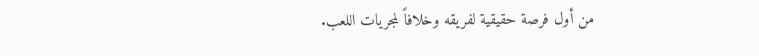من أول فرصة حقيقية لفريقه وخلافاً لمجريات اللعب.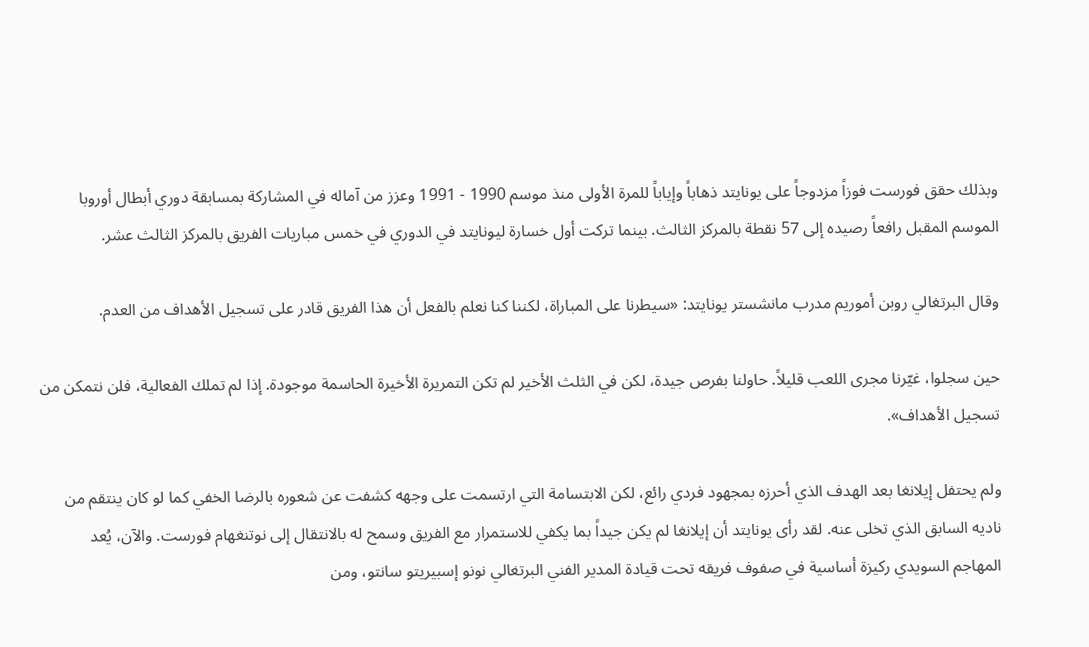وبذلك حقق فورست فوزاً مزدوجاً على يونايتد ذهاباً وإياباً للمرة الأولى منذ موسم 1990 - 1991 وعزز من آماله في المشاركة بمسابقة دوري أبطال أوروبا الموسم المقبل رافعاً رصيده إلى 57 نقطة بالمركز الثالث. بينما تركت أول خسارة ليونايتد في الدوري في خمس مباريات الفريق بالمركز الثالث عشر.

وقال البرتغالي روبن أموريم مدرب مانشستر يونايتد: «سيطرنا على المباراة، لكننا كنا نعلم بالفعل أن هذا الفريق قادر على تسجيل الأهداف من العدم.

حين سجلوا، غيّرنا مجرى اللعب قليلاً. حاولنا بفرص جيدة، لكن في الثلث الأخير لم تكن التمريرة الأخيرة الحاسمة موجودة. إذا لم تملك الفعالية، فلن نتمكن من تسجيل الأهداف».

ولم يحتفل إيلانغا بعد الهدف الذي أحرزه بمجهود فردي رائع، لكن الابتسامة التي ارتسمت على وجهه كشفت عن شعوره بالرضا الخفي كما لو كان ينتقم من ناديه السابق الذي تخلى عنه. لقد رأى يونايتد أن إيلانغا لم يكن جيداً بما يكفي للاستمرار مع الفريق وسمح له بالانتقال إلى نوتنغهام فورست. والآن، يُعد المهاجم السويدي ركيزة أساسية في صفوف فريقه تحت قيادة المدير الفني البرتغالي نونو إسبيريتو سانتو، ومن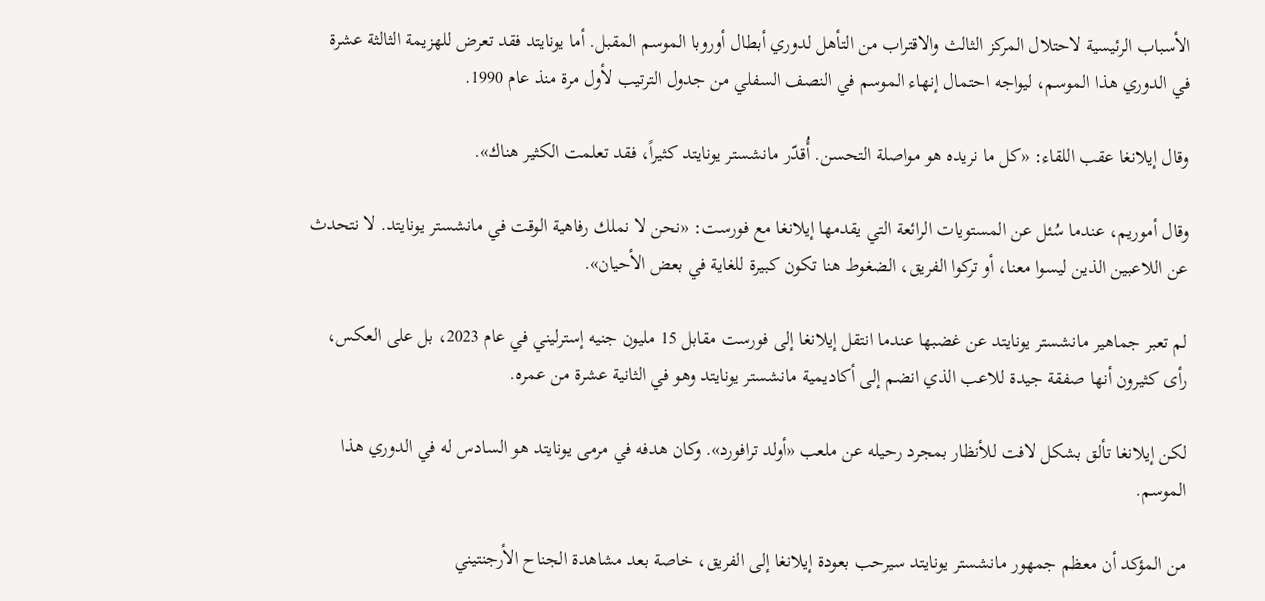الأسباب الرئيسية لاحتلال المركز الثالث والاقتراب من التأهل لدوري أبطال أوروبا الموسم المقبل. أما يونايتد فقد تعرض للهزيمة الثالثة عشرة في الدوري هذا الموسم، ليواجه احتمال إنهاء الموسم في النصف السفلي من جدول الترتيب لأول مرة منذ عام 1990.

وقال إيلانغا عقب اللقاء: «كل ما نريده هو مواصلة التحسن. أُقدّر مانشستر يونايتد كثيراً، فقد تعلمت الكثير هناك».

وقال أموريم، عندما سُئل عن المستويات الرائعة التي يقدمها إيلانغا مع فورست: «نحن لا نملك رفاهية الوقت في مانشستر يونايتد. لا نتحدث عن اللاعبين الذين ليسوا معنا، أو تركوا الفريق، الضغوط هنا تكون كبيرة للغاية في بعض الأحيان».

لم تعبر جماهير مانشستر يونايتد عن غضبها عندما انتقل إيلانغا إلى فورست مقابل 15 مليون جنيه إسترليني في عام 2023، بل على العكس، رأى كثيرون أنها صفقة جيدة للاعب الذي انضم إلى أكاديمية مانشستر يونايتد وهو في الثانية عشرة من عمره.

لكن إيلانغا تألق بشكل لافت للأنظار بمجرد رحيله عن ملعب «أولد ترافورد». وكان هدفه في مرمى يونايتد هو السادس له في الدوري هذا الموسم.

من المؤكد أن معظم جمهور مانشستر يونايتد سيرحب بعودة إيلانغا إلى الفريق، خاصة بعد مشاهدة الجناح الأرجنتيني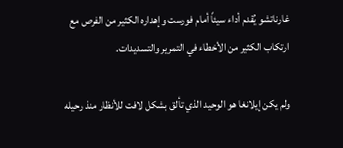غارناتشو يُقدم أداء سيئاً أمام فورست وإهداره الكثير من الفرص مع ارتكاب الكثير من الأخطاء في التمرير والتسديدات.

ولم يكن إيلانغا هو الوحيد الذي تألق بشكل لافت للأنظار منذ رحيله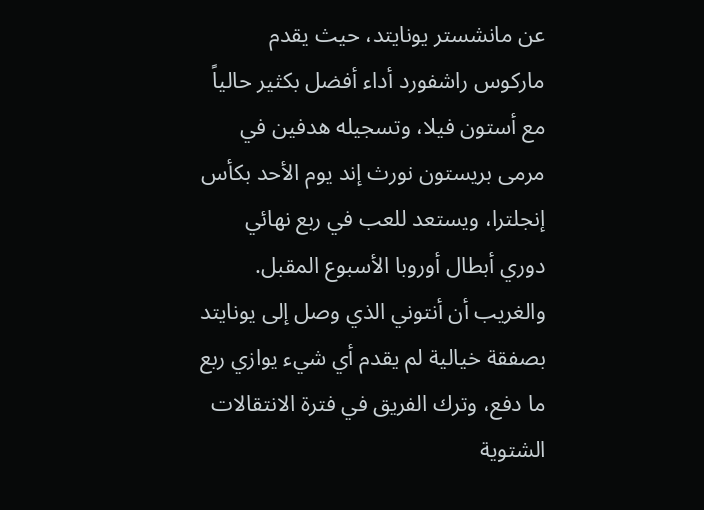عن مانشستر يونايتد، حيث يقدم ماركوس راشفورد أداء أفضل بكثير حالياً مع أستون فيلا، وتسجيله هدفين في مرمى بريستون نورث إند يوم الأحد بكأس إنجلترا، ويستعد للعب في ربع نهائي دوري أبطال أوروبا الأسبوع المقبل. والغريب أن أنتوني الذي وصل إلى يونايتد بصفقة خيالية لم يقدم أي شيء يوازي ربع ما دفع، وترك الفريق في فترة الانتقالات الشتوية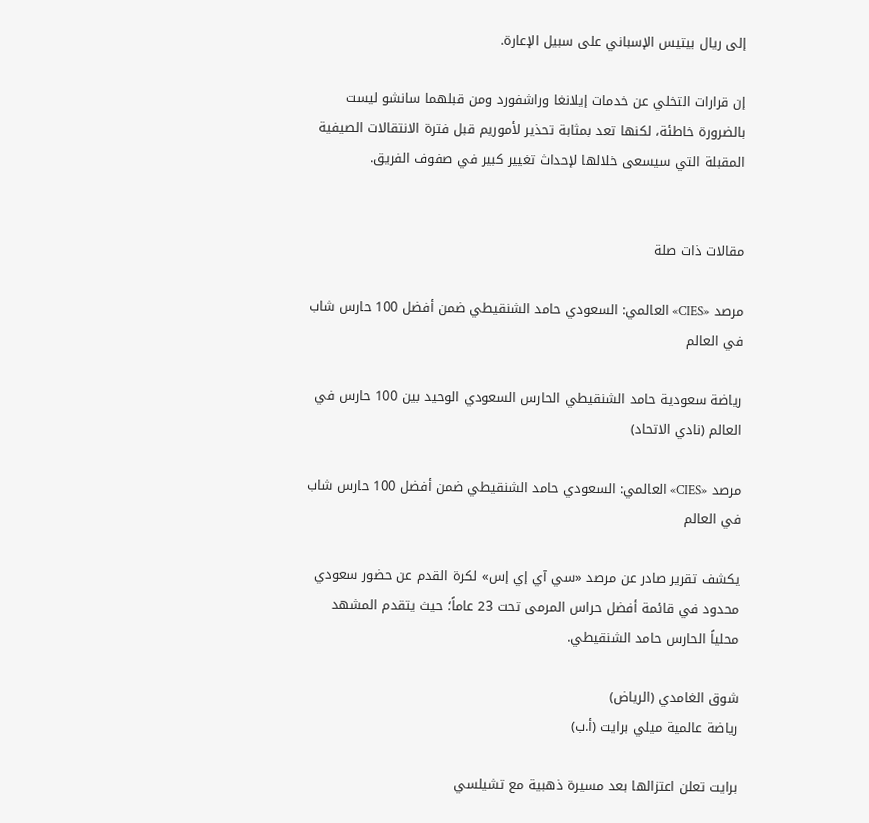إلى ريال بيتيس الإسباني على سبيل الإعارة.

إن قرارات التخلي عن خدمات إيلانغا وراشفورد ومن قبلهما سانشو ليست بالضرورة خاطئة، لكنها تعد بمثابة تحذير لأموريم قبل فترة الانتقالات الصيفية المقبلة التي سيسعى خلالها لإحداث تغيير كبير في صفوف الفريق.


مقالات ذات صلة

مرصد «CIES» العالمي: السعودي حامد الشنقيطي ضمن أفضل 100 حارس شاب في العالم

رياضة سعودية حامد الشنقيطي الحارس السعودي الوحيد بين 100 حارس في العالم (نادي الاتحاد)

مرصد «CIES» العالمي: السعودي حامد الشنقيطي ضمن أفضل 100 حارس شاب في العالم

يكشف تقرير صادر عن مرصد «سي آي إي إس» لكرة القدم عن حضور سعودي محدود في قائمة أفضل حراس المرمى تحت 23 عاماً؛ حيث يتقدم المشهد محلياً الحارس حامد الشنقيطي.

شوق الغامدي (الرياض)
رياضة عالمية ميلي برايت (أ.ب)

برايت تعلن اعتزالها بعد مسيرة ذهبية مع تشيلسي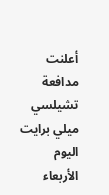أعلنت مدافعة تشيلسي ميلي برايت اليوم الأربعاء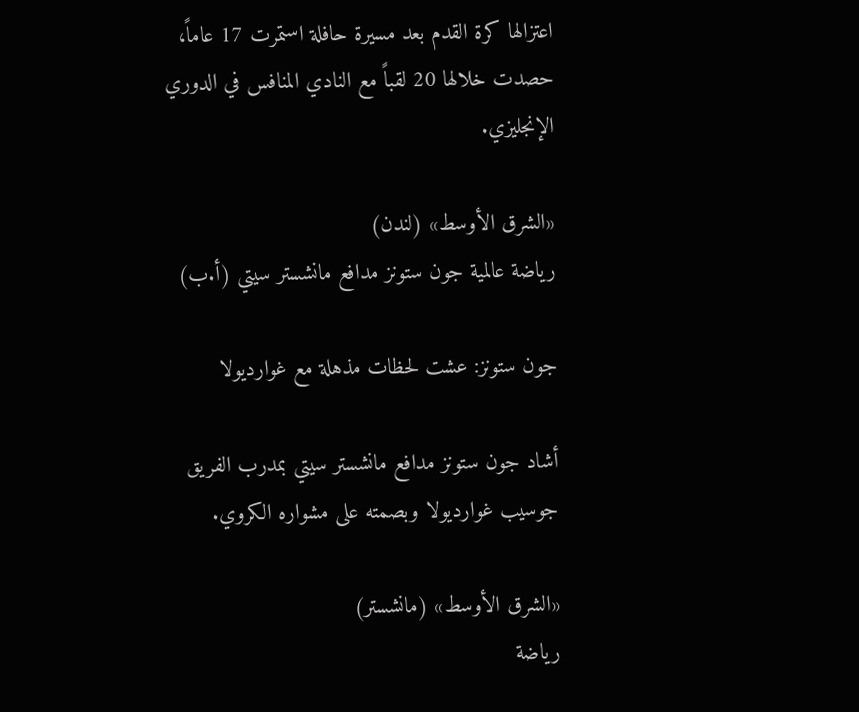اعتزالها كرة القدم بعد مسيرة حافلة استمرت 17 عاماً، حصدت خلالها 20 لقباً مع النادي المنافس في الدوري الإنجليزي.

«الشرق الأوسط» (لندن)
رياضة عالمية جون ستونز مدافع مانشستر سيتي (أ.ب)

جون ستونز: عشت لحظات مذهلة مع غوارديولا

أشاد جون ستونز مدافع مانشستر سيتي بمدرب الفريق جوسيب غوارديولا وبصمته على مشواره الكروي.

«الشرق الأوسط» (مانشستر)
رياضة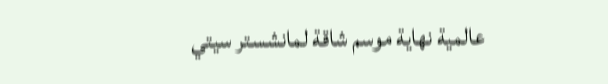عالمية نهاية موسم شاقة لمانشستر سيتي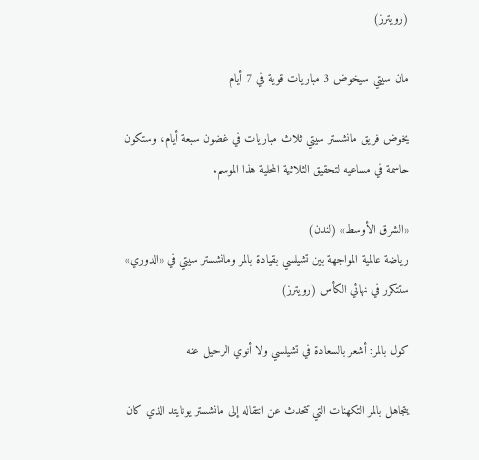(رويترز)

مان سيتي سيخوض 3 مباريات قوية في 7 أيام

يخوض فريق مانشستر سيتي ثلاث مباريات في غضون سبعة أيام، وستكون حاسمة في مساعيه لتحقيق الثلاثية المحلية هذا الموسم.

«الشرق الأوسط» (لندن)
رياضة عالمية المواجهة بين تشيلسي بقيادة بالمر ومانشستر سيتي في «الدوري» ستتكرر في نهائي الكأس (رويترز)

كول بالمر: أشعر بالسعادة في تشيلسي ولا أنوي الرحيل عنه

يتجاهل بالمر التكهنات التي تتحدث عن انتقاله إلى مانشستر يونايتد الذي كان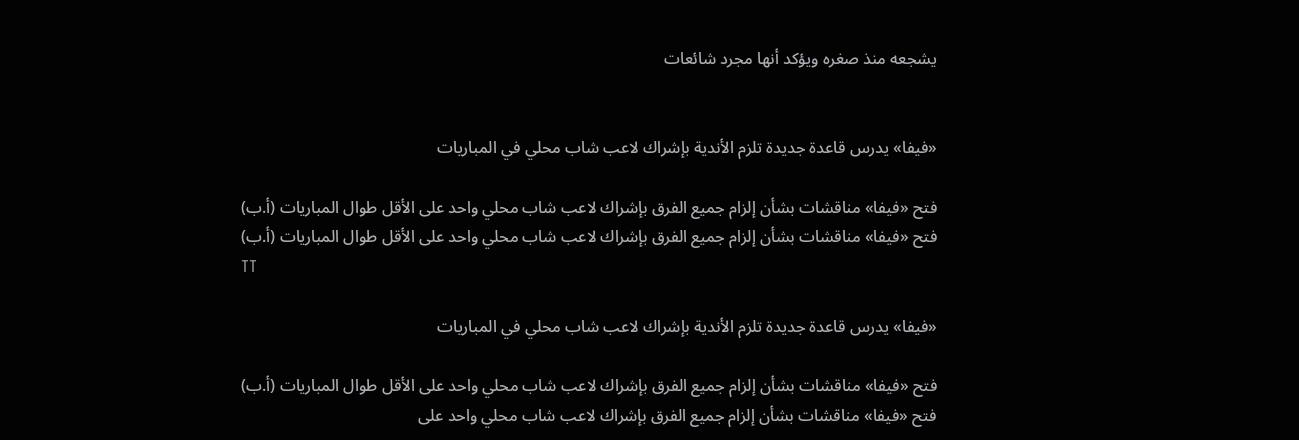يشجعه منذ صغره ويؤكد أنها مجرد شائعات


«فيفا» يدرس قاعدة جديدة تلزم الأندية بإشراك لاعب شاب محلي في المباريات

فتح «فيفا» مناقشات بشأن إلزام جميع الفرق بإشراك لاعب شاب محلي واحد على الأقل طوال المباريات (أ.ب)
فتح «فيفا» مناقشات بشأن إلزام جميع الفرق بإشراك لاعب شاب محلي واحد على الأقل طوال المباريات (أ.ب)
TT

«فيفا» يدرس قاعدة جديدة تلزم الأندية بإشراك لاعب شاب محلي في المباريات

فتح «فيفا» مناقشات بشأن إلزام جميع الفرق بإشراك لاعب شاب محلي واحد على الأقل طوال المباريات (أ.ب)
فتح «فيفا» مناقشات بشأن إلزام جميع الفرق بإشراك لاعب شاب محلي واحد على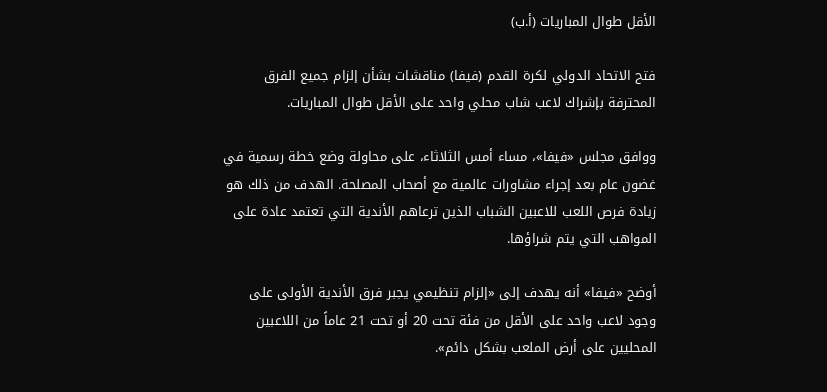الأقل طوال المباريات (أ.ب)

فتح الاتحاد الدولي لكرة القدم (فيفا) مناقشات بشأن إلزام جميع الفرق المحترفة بإشراك لاعب شاب محلي واحد على الأقل طوال المباريات.

ووافق مجلس «فيفا»، مساء أمس الثلاثاء، على محاولة وضع خطة رسمية في غضون عام بعد إجراء مشاورات عالمية مع أصحاب المصلحة. الهدف من ذلك هو زيادة فرص اللعب للاعبين الشباب الذين ترعاهم الأندية التي تعتمد عادة على المواهب التي يتم شراؤها.

أوضح «فيفا» أنه يهدف إلى «إلزام تنظيمي يجبر فرق الأندية الأولى على وجود لاعب واحد على الأقل من فئة تحت 20 أو تحت 21 عاماً من اللاعبين المحليين على أرض الملعب بشكل دائم».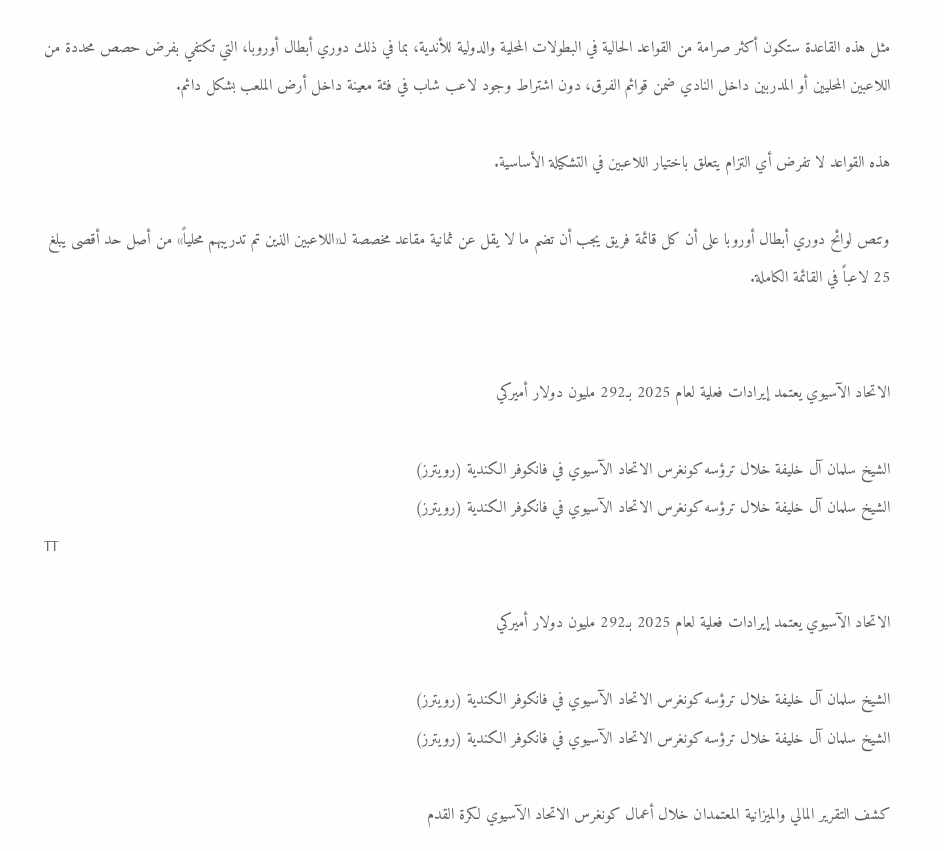مثل هذه القاعدة ستكون أكثر صرامة من القواعد الحالية في البطولات المحلية والدولية للأندية، بما في ذلك دوري أبطال أوروبا، التي تكتفي بفرض حصص محددة من اللاعبين المحليين أو المدربين داخل النادي ضمن قوائم الفرق، دون اشتراط وجود لاعب شاب في فئة معينة داخل أرض الملعب بشكل دائم.

هذه القواعد لا تفرض أي التزام يتعلق باختيار اللاعبين في التشكيلة الأساسية.

وتنص لوائح دوري أبطال أوروبا على أن كل قائمة فريق يجب أن تضم ما لا يقل عن ثمانية مقاعد مخصصة لـ«اللاعبين الذين تم تدريبهم محلياً» من أصل حد أقصى يبلغ 25 لاعباً في القائمة الكاملة.


الاتحاد الآسيوي يعتمد إيرادات فعلية لعام 2025 بـ292 مليون دولار أميركي

الشيخ سلمان آل خليفة خلال ترؤسه كونغرس الاتحاد الآسيوي في فانكوفر الكندية (رويترز)
الشيخ سلمان آل خليفة خلال ترؤسه كونغرس الاتحاد الآسيوي في فانكوفر الكندية (رويترز)
TT

الاتحاد الآسيوي يعتمد إيرادات فعلية لعام 2025 بـ292 مليون دولار أميركي

الشيخ سلمان آل خليفة خلال ترؤسه كونغرس الاتحاد الآسيوي في فانكوفر الكندية (رويترز)
الشيخ سلمان آل خليفة خلال ترؤسه كونغرس الاتحاد الآسيوي في فانكوفر الكندية (رويترز)

كشف التقرير المالي والميزانية المعتمدان خلال أعمال كونغرس الاتحاد الآسيوي لكرة القدم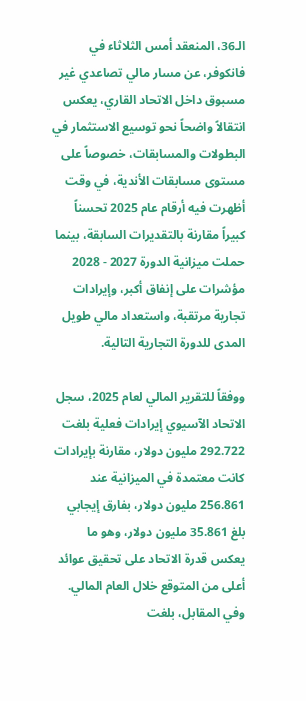الـ36، المنعقد أمس الثلاثاء في فانكوفر، عن مسار مالي تصاعدي غير مسبوق داخل الاتحاد القاري، يعكس انتقالاً واضحاً نحو توسيع الاستثمار في البطولات والمسابقات، خصوصاً على مستوى مسابقات الأندية، في وقت أظهرت فيه أرقام عام 2025 تحسناً كبيراً مقارنة بالتقديرات السابقة، بينما حملت ميزانية الدورة 2027 - 2028 مؤشرات على إنفاق أكبر، وإيرادات تجارية مرتقبة، واستعداد مالي طويل المدى للدورة التجارية التالية.

ووفقاً للتقرير المالي لعام 2025، سجل الاتحاد الآسيوي إيرادات فعلية بلغت 292.722 مليون دولار، مقارنة بإيرادات كانت معتمدة في الميزانية عند 256.861 مليون دولار، بفارق إيجابي بلغ 35.861 مليون دولار، وهو ما يعكس قدرة الاتحاد على تحقيق عوائد أعلى من المتوقع خلال العام المالي. وفي المقابل، بلغت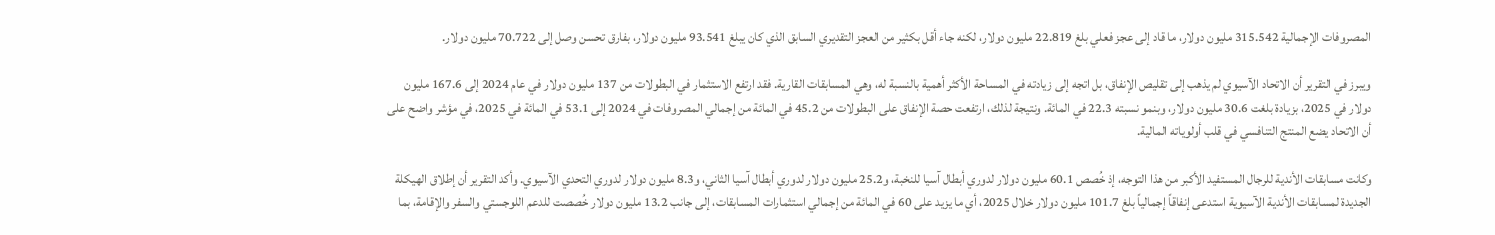المصروفات الإجمالية 315.542 مليون دولار، ما قاد إلى عجز فعلي بلغ 22.819 مليون دولار، لكنه جاء أقل بكثير من العجز التقديري السابق الذي كان يبلغ 93.541 مليون دولار، بفارق تحسن وصل إلى 70.722 مليون دولار.

ويبرز في التقرير أن الاتحاد الآسيوي لم يذهب إلى تقليص الإنفاق، بل اتجه إلى زيادته في المساحة الأكثر أهمية بالنسبة له، وهي المسابقات القارية. فقد ارتفع الاستثمار في البطولات من 137 مليون دولار في عام 2024 إلى 167.6 مليون دولار في 2025، بزيادة بلغت 30.6 مليون دولار، وبنمو نسبته 22.3 في المائة. ونتيجة لذلك، ارتفعت حصة الإنفاق على البطولات من 45.2 في المائة من إجمالي المصروفات في 2024 إلى 53.1 في المائة في 2025، في مؤشر واضح على أن الاتحاد يضع المنتج التنافسي في قلب أولوياته المالية.

وكانت مسابقات الأندية للرجال المستفيد الأكبر من هذا التوجه، إذ خُصص 60.1 مليون دولار لدوري أبطال آسيا للنخبة، و25.2 مليون دولار لدوري أبطال آسيا الثاني، و8.3 مليون دولار لدوري التحدي الآسيوي. وأكد التقرير أن إطلاق الهيكلة الجديدة لمسابقات الأندية الآسيوية استدعى إنفاقاً إجمالياً بلغ 101.7 مليون دولار خلال 2025، أي ما يزيد على 60 في المائة من إجمالي استثمارات المسابقات، إلى جانب 13.2 مليون دولار خُصصت للدعم اللوجستي والسفر والإقامة، بما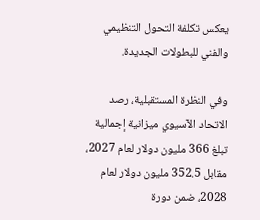يعكس تكلفة التحول التنظيمي والفني للبطولات الجديدة.

وفي النظرة المستقبلية، رصد الاتحاد الآسيوي ميزانية إجمالية تبلغ 366 مليون دولار لعام 2027، مقابل 352.5 مليون دولار لعام 2028، ضمن دورة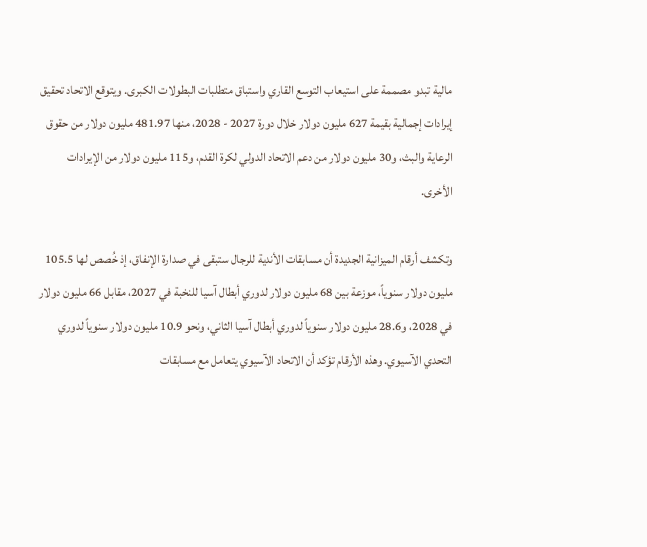مالية تبدو مصممة على استيعاب التوسع القاري واستباق متطلبات البطولات الكبرى. ويتوقع الاتحاد تحقيق إيرادات إجمالية بقيمة 627 مليون دولار خلال دورة 2027 - 2028، منها 481.97 مليون دولار من حقوق الرعاية والبث، و30 مليون دولار من دعم الاتحاد الدولي لكرة القدم، و115 مليون دولار من الإيرادات الأخرى.

وتكشف أرقام الميزانية الجديدة أن مسابقات الأندية للرجال ستبقى في صدارة الإنفاق، إذ خُصص لها 105.5 مليون دولار سنوياً، موزعة بين 68 مليون دولار لدوري أبطال آسيا للنخبة في 2027، مقابل 66 مليون دولار في 2028، و28.6 مليون دولار سنوياً لدوري أبطال آسيا الثاني، ونحو 10.9 مليون دولار سنوياً لدوري التحدي الآسيوي. وهذه الأرقام تؤكد أن الاتحاد الآسيوي يتعامل مع مسابقات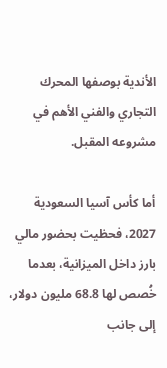الأندية بوصفها المحرك التجاري والفني الأهم في مشروعه المقبل.

أما كأس آسيا السعودية 2027، فحظيت بحضور مالي بارز داخل الميزانية، بعدما خُصص لها 68.8 مليون دولار، إلى جانب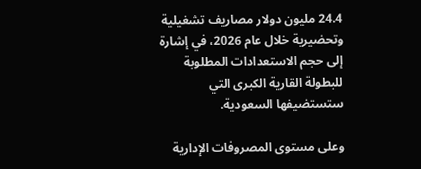24.4 مليون دولار مصاريف تشغيلية وتحضيرية خلال عام 2026، في إشارة إلى حجم الاستعدادات المطلوبة للبطولة القارية الكبرى التي ستستضيفها السعودية.

وعلى مستوى المصروفات الإدارية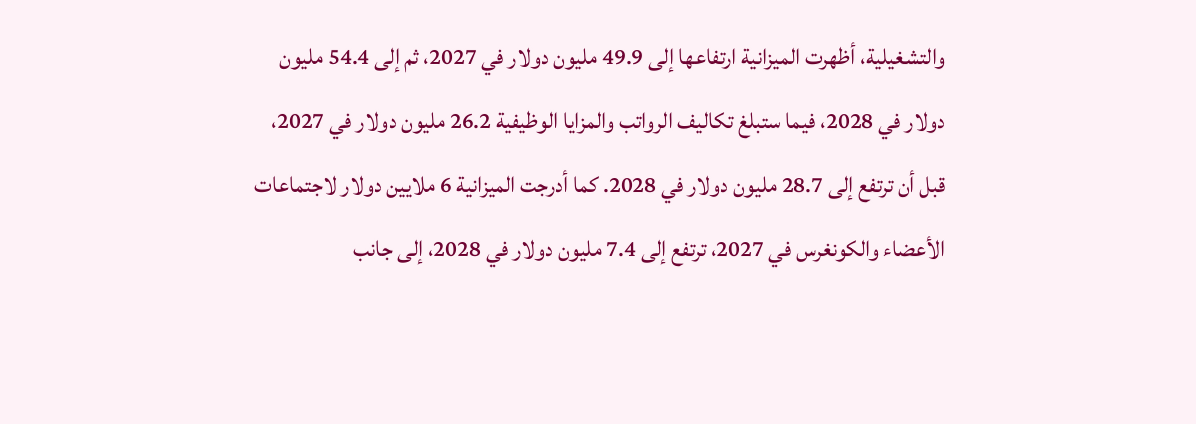والتشغيلية، أظهرت الميزانية ارتفاعها إلى 49.9 مليون دولار في 2027، ثم إلى 54.4 مليون دولار في 2028، فيما ستبلغ تكاليف الرواتب والمزايا الوظيفية 26.2 مليون دولار في 2027، قبل أن ترتفع إلى 28.7 مليون دولار في 2028. كما أدرجت الميزانية 6 ملايين دولار لاجتماعات الأعضاء والكونغرس في 2027، ترتفع إلى 7.4 مليون دولار في 2028، إلى جانب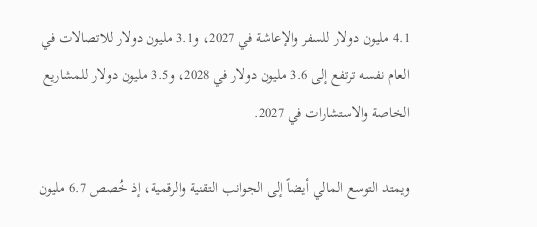4.1 مليون دولار للسفر والإعاشة في 2027، و3.1 مليون دولار للاتصالات في العام نفسه ترتفع إلى 3.6 مليون دولار في 2028، و3.5 مليون دولار للمشاريع الخاصة والاستشارات في 2027.

ويمتد التوسع المالي أيضاً إلى الجوانب التقنية والرقمية، إذ خُصص 6.7 مليون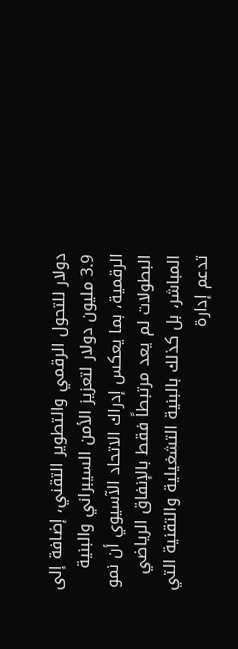دولار للتحول الرقمي والتطوير التقني، إضافة إلى 3.9 مليون دولار لتعزيز الأمن السيبراني والبنية الرقمية، بما يعكس إدراك الاتحاد الآسيوي أن نمو البطولات لم يعد مرتبطاً فقط بالإنفاق الرياضي المباشر، بل كذلك بالبنية التشغيلية والتقنية التي تدعم إدارة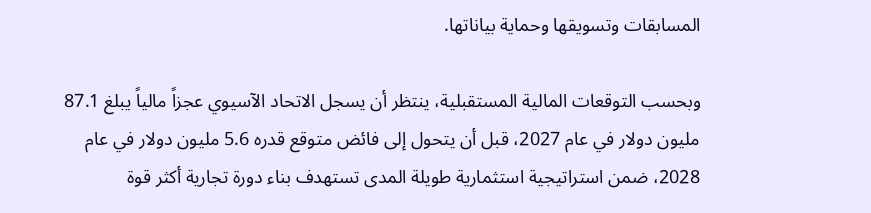المسابقات وتسويقها وحماية بياناتها.

وبحسب التوقعات المالية المستقبلية، ينتظر أن يسجل الاتحاد الآسيوي عجزاً مالياً يبلغ 87.1 مليون دولار في عام 2027، قبل أن يتحول إلى فائض متوقع قدره 5.6 مليون دولار في عام 2028، ضمن استراتيجية استثمارية طويلة المدى تستهدف بناء دورة تجارية أكثر قوة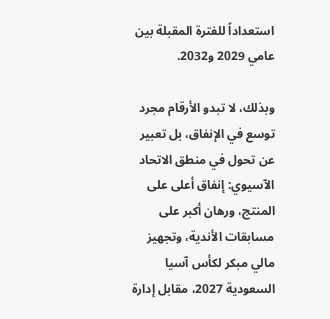استعداداً للفترة المقبلة بين عامي 2029 و2032.

وبذلك، لا تبدو الأرقام مجرد توسع في الإنفاق، بل تعبير عن تحول في منطق الاتحاد الآسيوي: إنفاق أعلى على المنتج، ورهان أكبر على مسابقات الأندية، وتجهيز مالي مبكر لكأس آسيا السعودية 2027، مقابل إدارة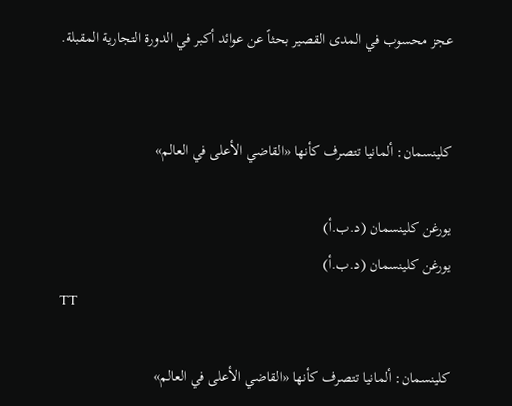عجز محسوب في المدى القصير بحثاً عن عوائد أكبر في الدورة التجارية المقبلة.


كلينسمان: ألمانيا تتصرف كأنها «القاضي الأعلى في العالم»

يورغن كلينسمان (د.ب.أ)
يورغن كلينسمان (د.ب.أ)
TT

كلينسمان: ألمانيا تتصرف كأنها «القاضي الأعلى في العالم»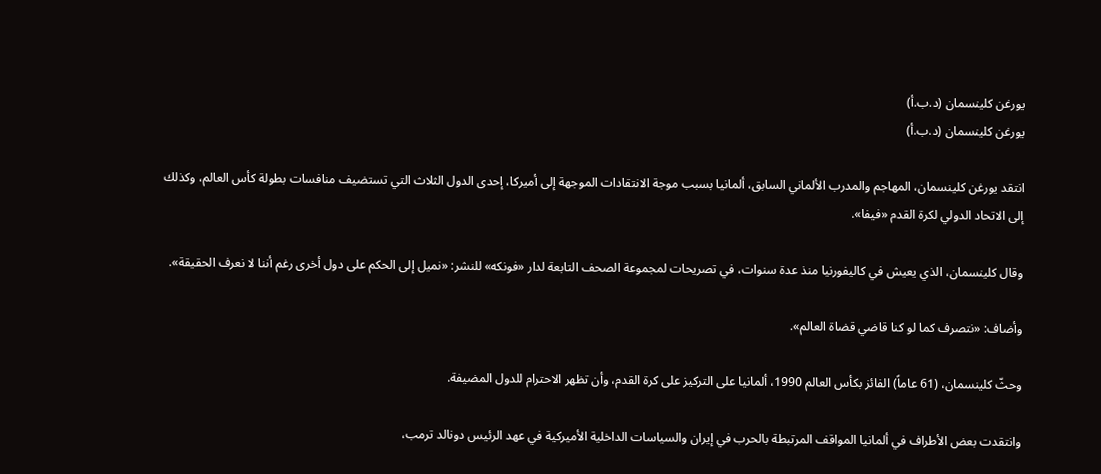يورغن كلينسمان (د.ب.أ)
يورغن كلينسمان (د.ب.أ)

انتقد يورغن كلينسمان، المهاجم والمدرب الألماني السابق، ألمانيا بسبب موجة الانتقادات الموجهة إلى أميركا، إحدى الدول الثلاث التي تستضيف منافسات بطولة كأس العالم، وكذلك إلى الاتحاد الدولي لكرة القدم «فيفا».

وقال كلينسمان، الذي يعيش في كاليفورنيا منذ عدة سنوات، في تصريحات لمجموعة الصحف التابعة لدار «فونكه» للنشر: «نميل إلى الحكم على دول أخرى رغم أننا لا نعرف الحقيقة».

وأضاف: «نتصرف كما لو كنا قاضي قضاة العالم».

وحثّ كلينسمان، (61 عاماً) الفائز بكأس العالم 1990، ألمانيا على التركيز على كرة القدم، وأن تظهر الاحترام للدول المضيفة.

وانتقدت بعض الأطراف في ألمانيا المواقف المرتبطة بالحرب في إيران والسياسات الداخلية الأميركية في عهد الرئيس دونالد ترمب،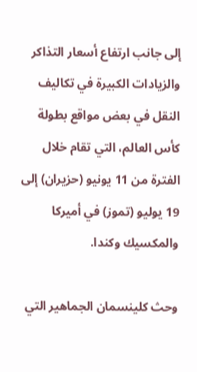إلى جانب ارتفاع أسعار التذاكر والزيادات الكبيرة في تكاليف النقل في بعض مواقع بطولة كأس العالم، التي تقام خلال الفترة من 11 يونيو (حزيران) إلى 19 يوليو (تموز) في أميركا والمكسيك وكندا.

وحث كلينسمان الجماهير التي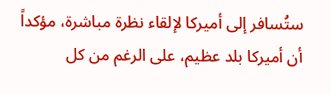ستُسافر إلى أميركا لإلقاء نظرة مباشرة، مؤكداً أن أميركا بلد عظيم، على الرغم من كل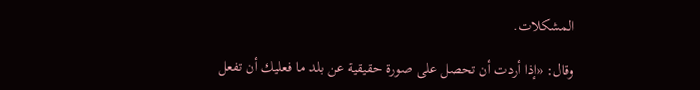المشكلات.

وقال: «إذا أردت أن تحصل على صورة حقيقية عن بلد ما فعليك أن تفعل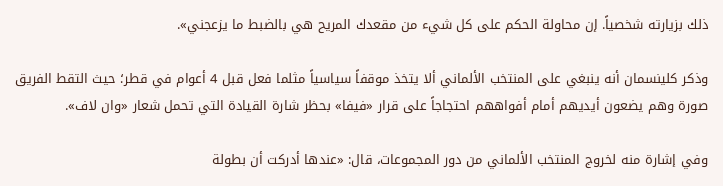ذلك بزيارته شخصياً. إن محاولة الحكم على كل شيء من مقعدك المريح هي بالضبط ما يزعجني».

وذكر كلينسمان أنه ينبغي على المنتخب الألماني ألا يتخذ موقفاً سياسياً مثلما فعل قبل 4 أعوام في قطر؛ حيث التقط الفريق صورة وهم يضعون أيديهم أمام أفواههم احتجاجاً على قرار «فيفا» بحظر شارة القيادة التي تحمل شعار «وان لاف».

وفي إشارة منه لخروج المنتخب الألماني من دور المجموعات، قال: «عندها أدركت أن بطولة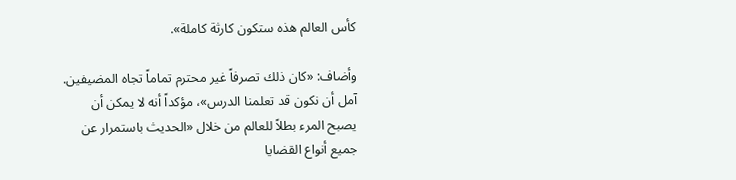كأس العالم هذه ستكون كارثة كاملة».

وأضاف: «كان ذلك تصرفاً غير محترم تماماً تجاه المضيفين. آمل أن نكون قد تعلمنا الدرس»، مؤكداً أنه لا يمكن أن يصبح المرء بطلاً للعالم من خلال «الحديث باستمرار عن جميع أنواع القضايا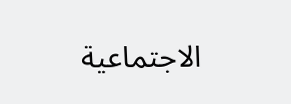الاجتماعية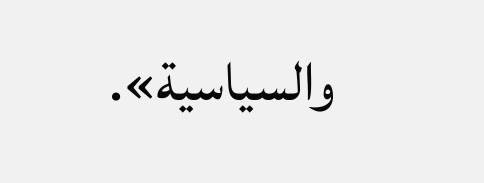والسياسية».